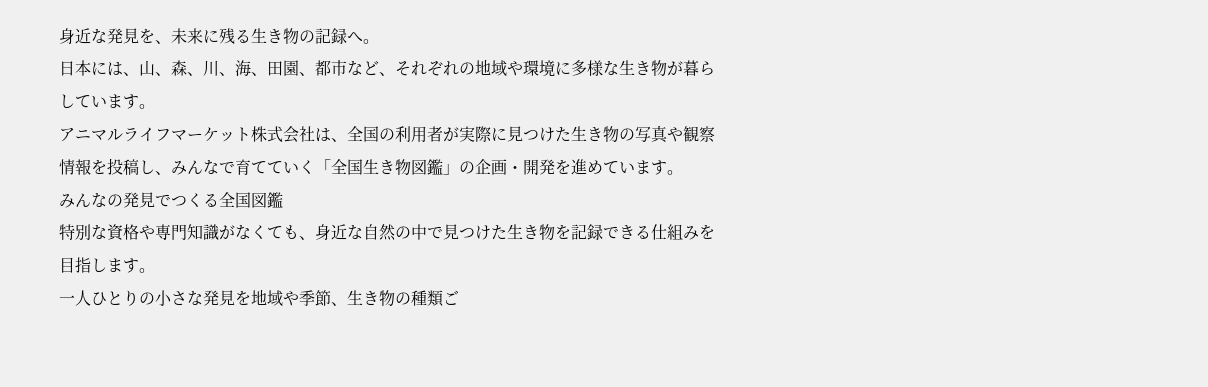身近な発見を、未来に残る生き物の記録へ。
日本には、山、森、川、海、田園、都市など、それぞれの地域や環境に多様な生き物が暮らしています。
アニマルライフマーケット株式会社は、全国の利用者が実際に見つけた生き物の写真や観察情報を投稿し、みんなで育てていく「全国生き物図鑑」の企画・開発を進めています。
みんなの発見でつくる全国図鑑
特別な資格や専門知識がなくても、身近な自然の中で見つけた生き物を記録できる仕組みを目指します。
一人ひとりの小さな発見を地域や季節、生き物の種類ご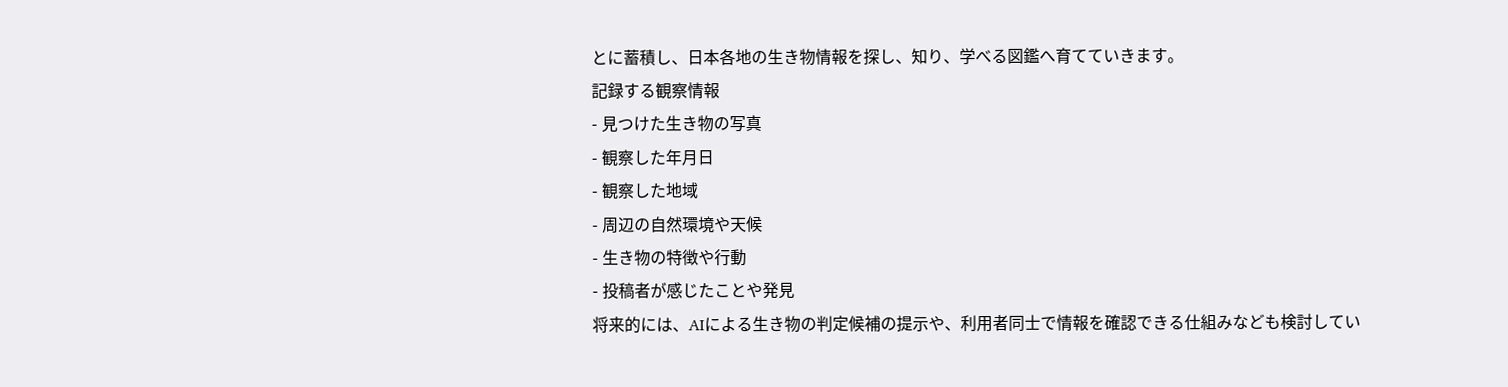とに蓄積し、日本各地の生き物情報を探し、知り、学べる図鑑へ育てていきます。
記録する観察情報
- 見つけた生き物の写真
- 観察した年月日
- 観察した地域
- 周辺の自然環境や天候
- 生き物の特徴や行動
- 投稿者が感じたことや発見
将来的には、AIによる生き物の判定候補の提示や、利用者同士で情報を確認できる仕組みなども検討してい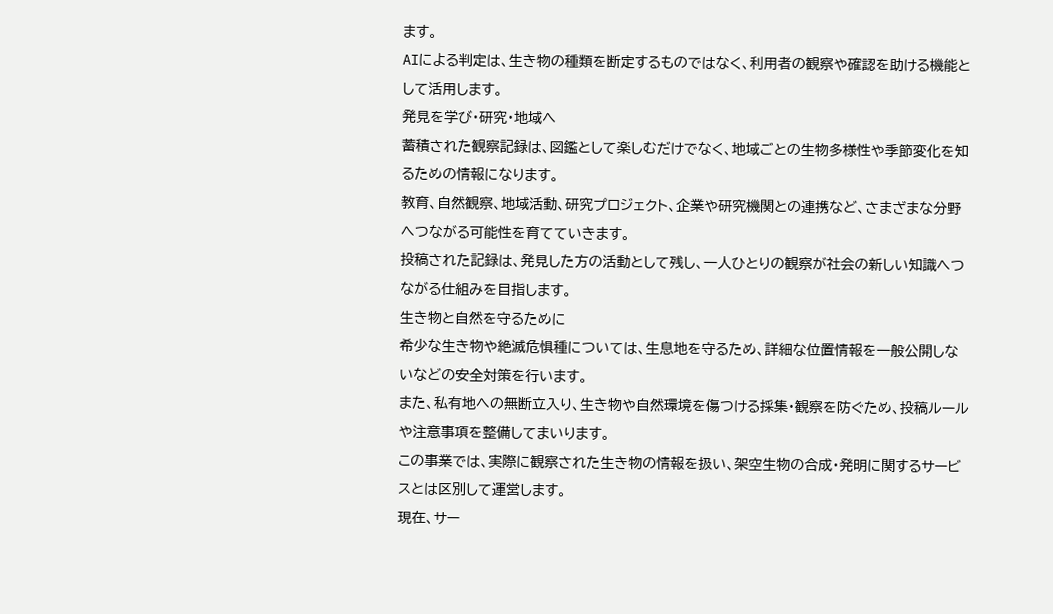ます。
AIによる判定は、生き物の種類を断定するものではなく、利用者の観察や確認を助ける機能として活用します。
発見を学び・研究・地域へ
蓄積された観察記録は、図鑑として楽しむだけでなく、地域ごとの生物多様性や季節変化を知るための情報になります。
教育、自然観察、地域活動、研究プロジェクト、企業や研究機関との連携など、さまざまな分野へつながる可能性を育てていきます。
投稿された記録は、発見した方の活動として残し、一人ひとりの観察が社会の新しい知識へつながる仕組みを目指します。
生き物と自然を守るために
希少な生き物や絶滅危惧種については、生息地を守るため、詳細な位置情報を一般公開しないなどの安全対策を行います。
また、私有地への無断立入り、生き物や自然環境を傷つける採集・観察を防ぐため、投稿ルールや注意事項を整備してまいります。
この事業では、実際に観察された生き物の情報を扱い、架空生物の合成・発明に関するサービスとは区別して運営します。
現在、サー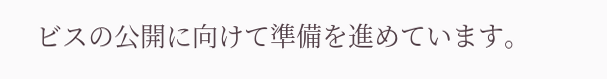ビスの公開に向けて準備を進めています。